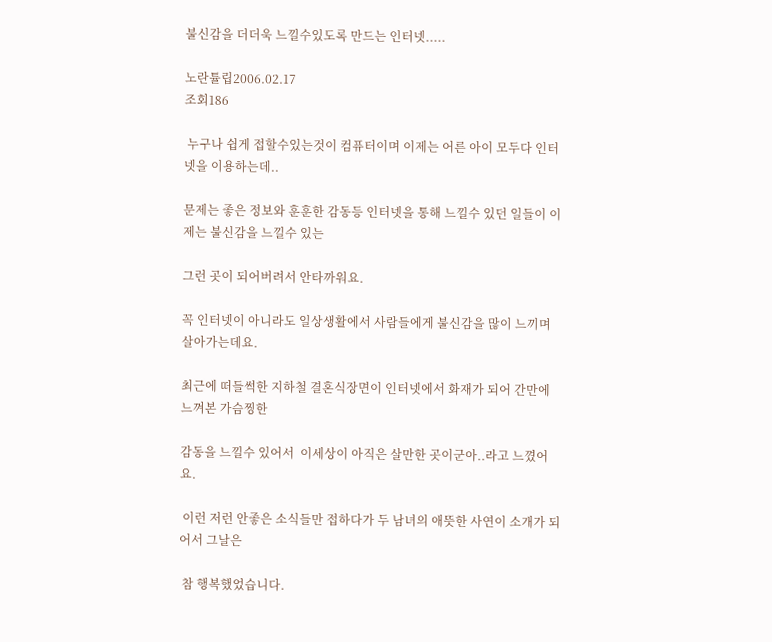불신감을 더더욱 느낄수있도록 만드는 인터넷.....

노란튤립2006.02.17
조회186

 누구나 쉽게 접할수있는것이 컴퓨터이며 이제는 어른 아이 모두다 인터넷을 이용하는데..

문제는 좋은 정보와 훈훈한 감동등 인터넷을 통해 느낄수 있던 일들이 이제는 불신감을 느낄수 있는

그런 곳이 되어버려서 안타까워요.

꼭 인터넷이 아니라도 일상생활에서 사람들에게 불신감을 많이 느끼며 살아가는데요.

최근에 떠들썩한 지하철 결혼식장면이 인터넷에서 화재가 되어 간만에 느껴본 가슴찡한

감동을 느낄수 있어서  이세상이 아직은 살만한 곳이군아..라고 느꼈어요.

 이런 저런 안좋은 소식들만 접하다가 두 남녀의 애뜻한 사연이 소개가 되어서 그날은

 참 행복했었습니다.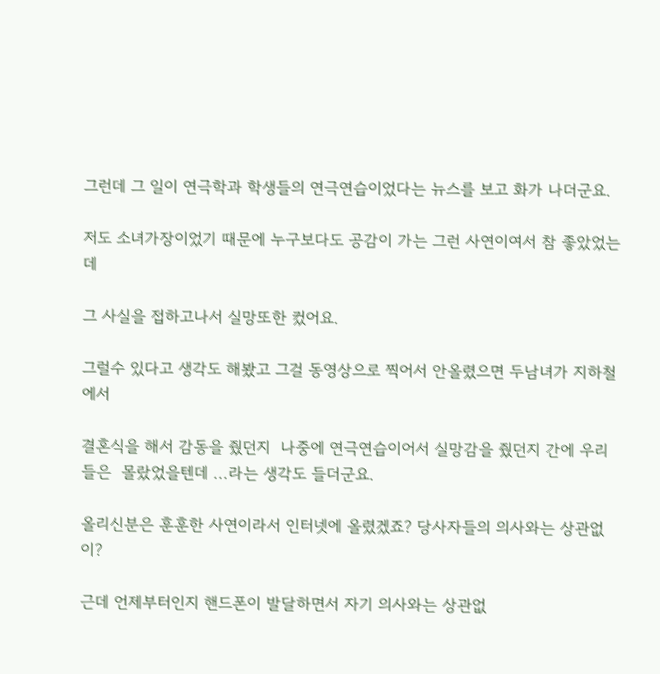그런데 그 일이 연극학과 학생들의 연극연습이었다는 뉴스를 보고 화가 나더군요.

저도 소녀가장이었기 때문에 누구보다도 공감이 가는 그런 사연이여서 참 좋았었는데

그 사실을 접하고나서 실망또한 컸어요.

그럴수 있다고 생각도 해봤고 그걸 동영상으로 찍어서 안올렸으면 두남녀가 지하철에서

결혼식을 해서 감동을 줬던지  나중에 연극연습이어서 실망감을 줬던지 간에 우리들은  몰랐었을텐데 ...라는 생각도 들더군요.

올리신분은 훈훈한 사연이라서 인터넷에 올렸겠죠? 당사자들의 의사와는 상관없이?

근데 언제부터인지 핸드폰이 발달하면서 자기 의사와는 상관없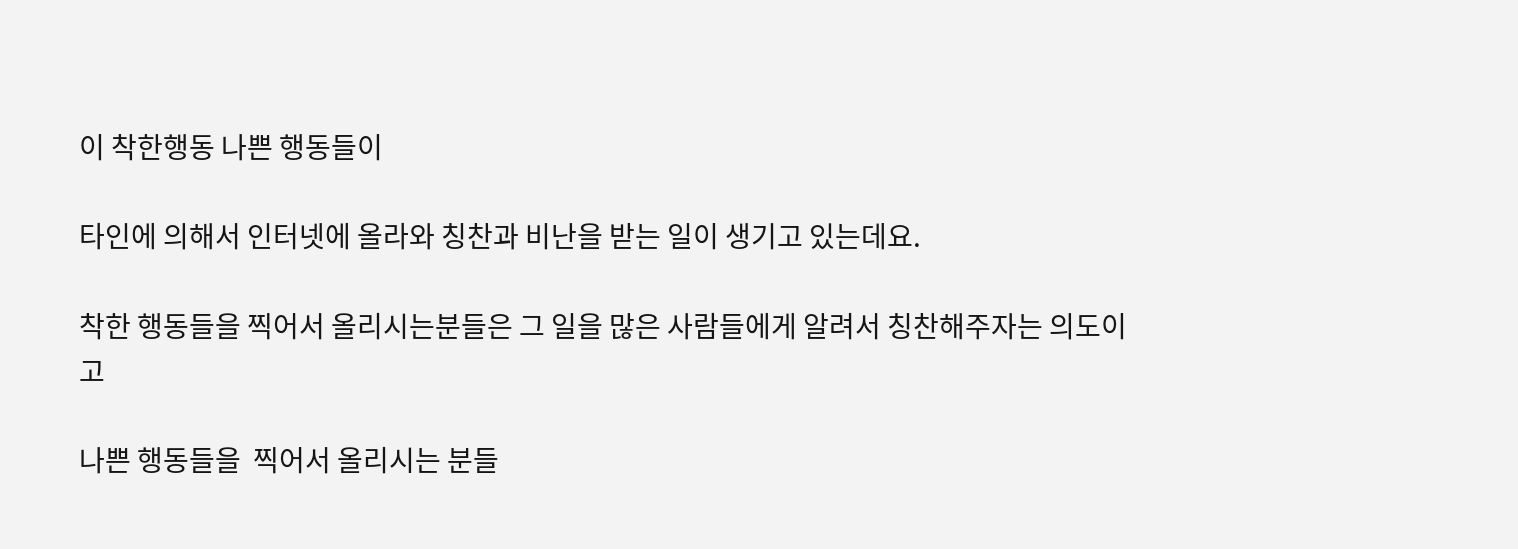이 착한행동 나쁜 행동들이

타인에 의해서 인터넷에 올라와 칭찬과 비난을 받는 일이 생기고 있는데요.

착한 행동들을 찍어서 올리시는분들은 그 일을 많은 사람들에게 알려서 칭찬해주자는 의도이고

나쁜 행동들을  찍어서 올리시는 분들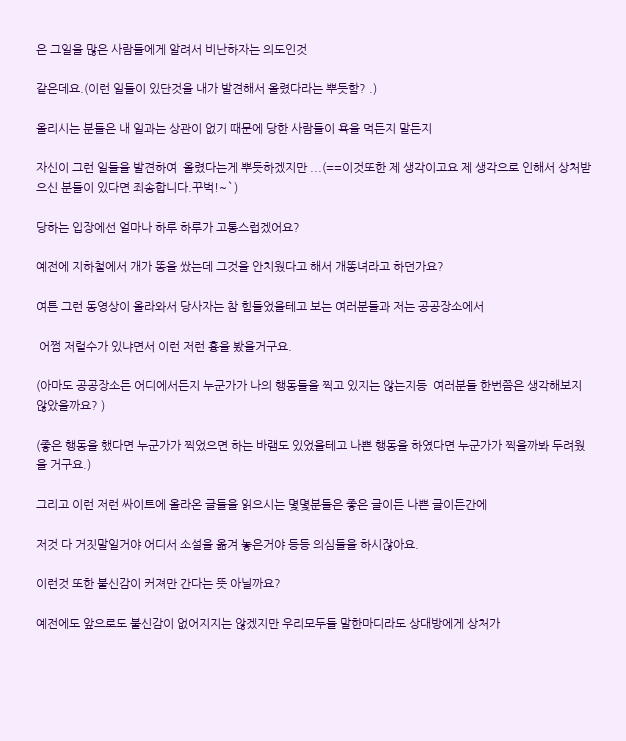은 그일을 많은 사람들에게 알려서 비난하자는 의도인것

같은데요.(이런 일들이 있단것을 내가 발견해서 올렸다라는 뿌듯함? .)

올리시는 분들은 내 일과는 상관이 없기 때문에 당한 사람들이 욕을 먹든지 말든지

자신이 그런 일들을 발견하여  올렸다는게 뿌듯하겠지만 ...(==이것또한 제 생각이고요 제 생각으로 인해서 상처받으신 분들이 있다면 죄송합니다.꾸벅!~`)

당하는 입장에선 얼마나 하루 하루가 고통스럽겠어요?

예전에 지하철에서 개가 똥을 쌌는데 그것을 안치웠다고 해서 개똥녀라고 하던가요?

여튼 그런 동영상이 올라와서 당사자는 참 힘들었을테고 보는 여러분들과 저는 공공장소에서

 어쩜 저럴수가 있냐면서 이런 저런 흉을 봤을거구요.

(아마도 공공장소든 어디에서든지 누군가가 나의 행동들을 찍고 있지는 않는지등  여러분들 한번쯤은 생각해보지 않았을까요? )

(좋은 행동을 했다면 누군가가 찍었으면 하는 바램도 있었을테고 나쁜 행동을 하였다면 누군가가 찍을까봐 두려웠을 거구요.)

그리고 이런 저런 싸이트에 올라온 글들을 읽으시는 몇몇분들은 좋은 글이든 나쁜 글이든간에

저것 다 거짓말일거야 어디서 소설을 옮겨 놓은거야 등등 의심들을 하시잖아요.

이런것 또한 불신감이 커져만 간다는 뜻 아닐까요?

예전에도 앞으로도 불신감이 없어지지는 않겠지만 우리모두들 말한마디라도 상대방에게 상처가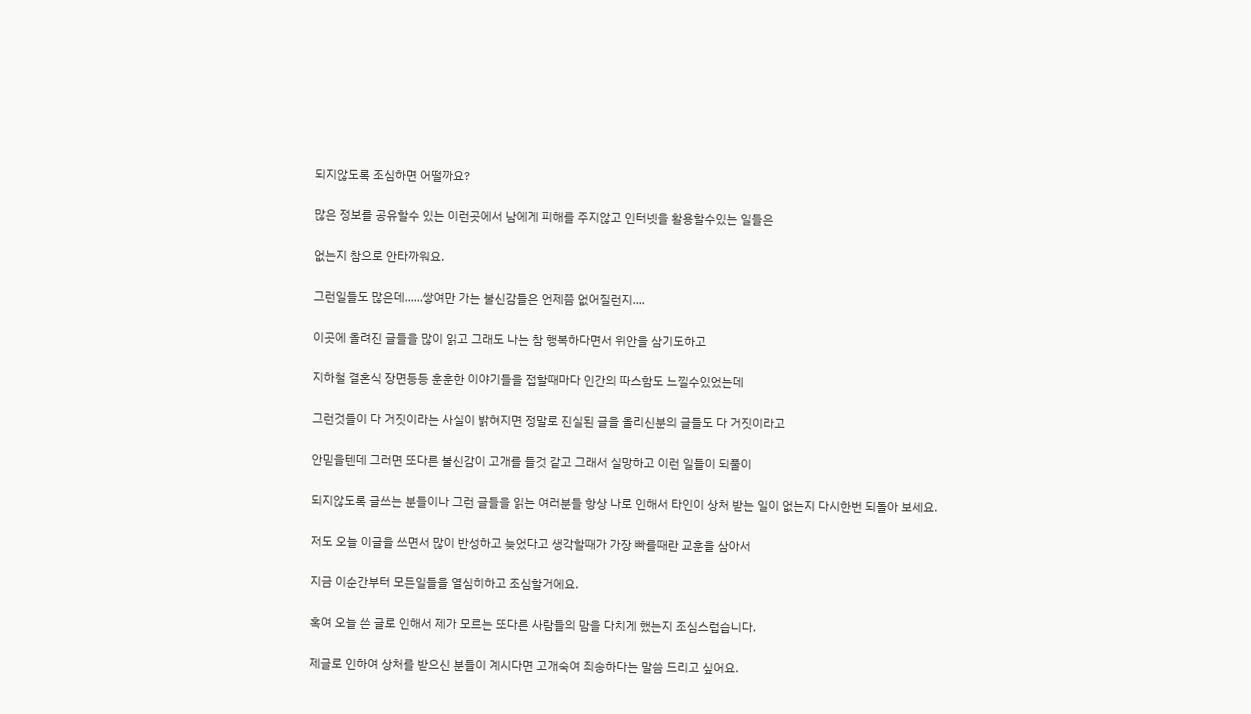되지않도록 조심하면 어떨까요?

많은 정보를 공유할수 있는 이런곳에서 남에게 피해를 주지않고 인터넷을 활용할수있는 일들은

없는지 참으로 안타까워요.

그런일들도 많은데......쌓여만 가는 불신감들은 언제쯤 없어질런지....

이곳에 올려진 글들을 많이 읽고 그래도 나는 참 행복하다면서 위안을 삼기도하고

지하철 결혼식 장면등등 훈훈한 이야기들을 접할때마다 인간의 따스함도 느낄수있었는데

그런것들이 다 거짓이라는 사실이 밝혀지면 정말로 진실된 글을 올리신분의 글들도 다 거짓이라고

안믿을텐데 그러면 또다른 불신감이 고개를 들것 같고 그래서 실망하고 이런 일들이 되풀이

되지않도록 글쓰는 분들이나 그런 글들을 읽는 여러분들 항상 나로 인해서 타인이 상처 받는 일이 없는지 다시한번 되돌아 보세요.

저도 오늘 이글을 쓰면서 많이 반성하고 늦었다고 생각할때가 가장 빠를때란 교훈을 삼아서

지금 이순간부터 모든일들을 열심히하고 조심할거에요.

혹여 오늘 쓴 글로 인해서 제가 모르는 또다른 사람들의 맘을 다치게 했는지 조심스럽습니다.

제글로 인하여 상처를 받으신 분들이 계시다면 고개숙여 죄송하다는 말씀 드리고 싶어요.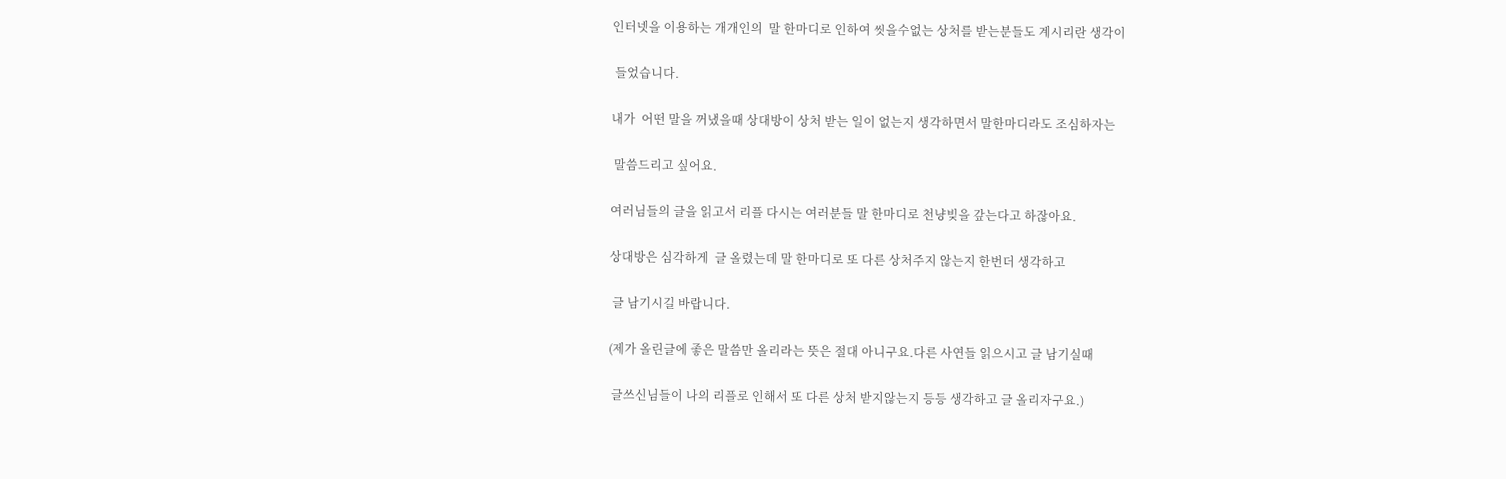인터넷을 이용하는 개개인의  말 한마디로 인하여 씻을수없는 상처를 받는분들도 계시리란 생각이

 들었습니다.

내가  어떤 말을 꺼냈을때 상대방이 상처 받는 일이 없는지 생각하면서 말한마디라도 조심하자는

 말씀드리고 싶어요.

여러님들의 글을 읽고서 리플 다시는 여러분들 말 한마디로 천냥빚을 갚는다고 하잖아요.

상대방은 심각하게  글 올렸는데 말 한마디로 또 다른 상처주지 않는지 한번더 생각하고

 글 남기시길 바랍니다.

(제가 올린글에 좋은 말씀만 올리라는 뜻은 절대 아니구요.다른 사연들 읽으시고 글 남기실때

 글쓰신님들이 나의 리플로 인해서 또 다른 상처 받지않는지 등등 생각하고 글 올리자구요.)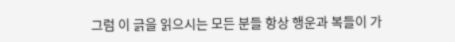그럼 이 긁을 읽으시는 모든 분들 항상 행운과 복들이 가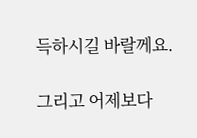득하시길 바랄께요.

그리고 어제보다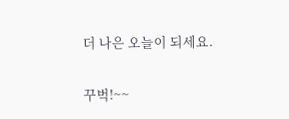더 나은 오늘이 되세요.

꾸벅!~~